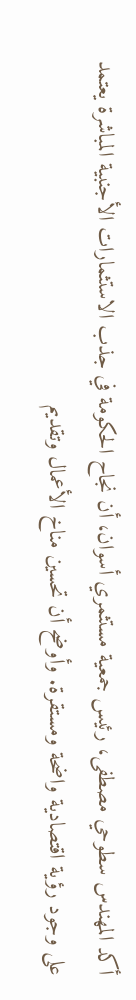أكد المهندس سطوحي مصطفى، رئيس جمعية مستثمري أسوان، أن نجاح الحكومة في جذب الاستثمارات الأجنبية المباشرة يعتمد على وجود رؤية اقتصادية واضحة ومستقرة. وأوضح أن تحسين مناخ الأعمال وتقديم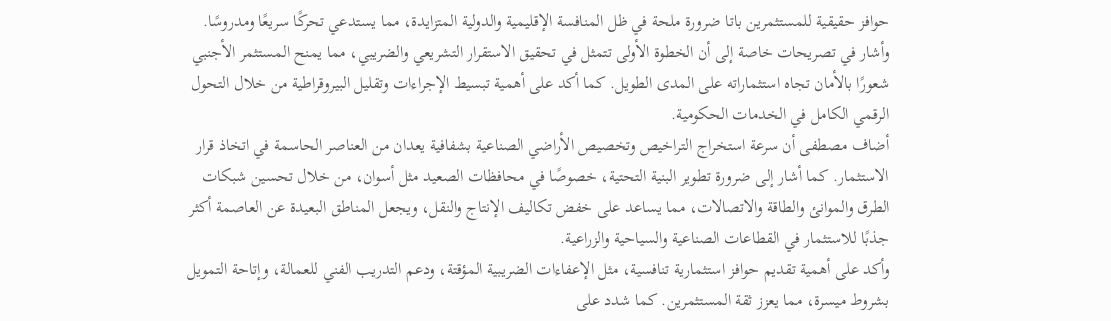حوافز حقيقية للمستثمرين باتا ضرورة ملحة في ظل المنافسة الإقليمية والدولية المتزايدة، مما يستدعي تحركًا سريعًا ومدروسًا.
وأشار في تصريحات خاصة إلى أن الخطوة الأولى تتمثل في تحقيق الاستقرار التشريعي والضريبي، مما يمنح المستثمر الأجنبي شعورًا بالأمان تجاه استثماراته على المدى الطويل. كما أكد على أهمية تبسيط الإجراءات وتقليل البيروقراطية من خلال التحول الرقمي الكامل في الخدمات الحكومية.
أضاف مصطفى أن سرعة استخراج التراخيص وتخصيص الأراضي الصناعية بشفافية يعدان من العناصر الحاسمة في اتخاذ قرار الاستثمار. كما أشار إلى ضرورة تطوير البنية التحتية، خصوصًا في محافظات الصعيد مثل أسوان، من خلال تحسين شبكات الطرق والموانئ والطاقة والاتصالات، مما يساعد على خفض تكاليف الإنتاج والنقل، ويجعل المناطق البعيدة عن العاصمة أكثر جذبًا للاستثمار في القطاعات الصناعية والسياحية والزراعية.
وأكد على أهمية تقديم حوافز استثمارية تنافسية، مثل الإعفاءات الضريبية المؤقتة، ودعم التدريب الفني للعمالة، وإتاحة التمويل بشروط ميسرة، مما يعزز ثقة المستثمرين. كما شدد على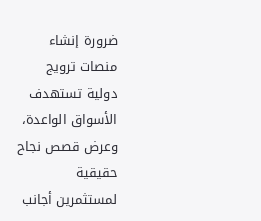ضرورة إنشاء منصات ترويج دولية تستهدف الأسواق الواعدة، وعرض قصص نجاح حقيقية لمستثمرين أجانب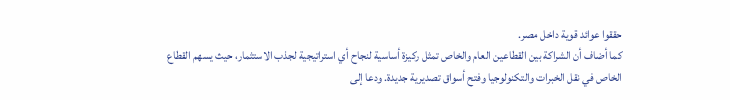حققوا عوائد قوية داخل مصر.
كما أضاف أن الشراكة بين القطاعين العام والخاص تمثل ركيزة أساسية لنجاح أي استراتيجية لجذب الاستثمار، حيث يسهم القطاع الخاص في نقل الخبرات والتكنولوجيا وفتح أسواق تصديرية جديدة. ودعا إلى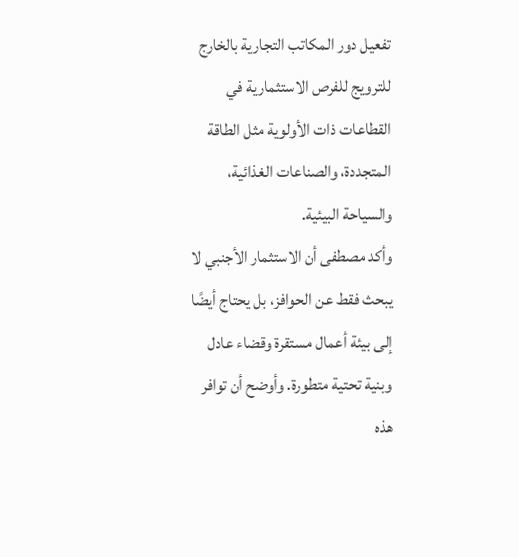تفعيل دور المكاتب التجارية بالخارج للترويج للفرص الاستثمارية في القطاعات ذات الأولوية مثل الطاقة المتجددة، والصناعات الغذائية، والسياحة البيئية.
وأكد مصطفى أن الاستثمار الأجنبي لا يبحث فقط عن الحوافز، بل يحتاج أيضًا إلى بيئة أعمال مستقرة وقضاء عادل وبنية تحتية متطورة. وأوضح أن توافر هذه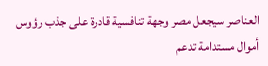العناصر سيجعل مصر وجهة تنافسية قادرة على جذب رؤوس أموال مستدامة تدعم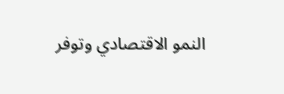النمو الاقتصادي وتوفر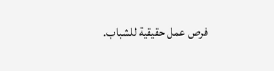فرص عمل حقيقية للشباب.